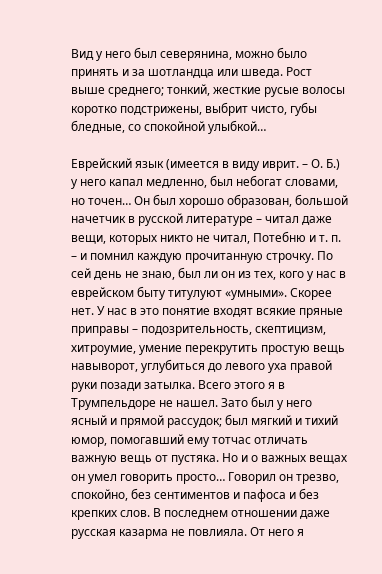Вид у него был северянина, можно было принять и за шотландца или шведа. Рост выше среднего; тонкий, жесткие русые волосы коротко подстрижены, выбрит чисто, губы бледные, со спокойной улыбкой…

Еврейский язык (имеется в виду иврит. – О. Б.) у него капал медленно, был небогат словами, но точен… Он был хорошо образован, большой начетчик в русской литературе – читал даже вещи, которых никто не читал, Потебню и т. п. – и помнил каждую прочитанную строчку. По сей день не знаю, был ли он из тех, кого у нас в еврейском быту титулуют «умными». Скорее нет. У нас в это понятие входят всякие пряные приправы – подозрительность, скептицизм, хитроумие, умение перекрутить простую вещь навыворот, углубиться до левого уха правой руки позади затылка. Всего этого я в Трумпельдоре не нашел. Зато был у него ясный и прямой рассудок; был мягкий и тихий юмор, помогавший ему тотчас отличать важную вещь от пустяка. Но и о важных вещах он умел говорить просто… Говорил он трезво, спокойно, без сентиментов и пафоса и без крепких слов. В последнем отношении даже русская казарма не повлияла. От него я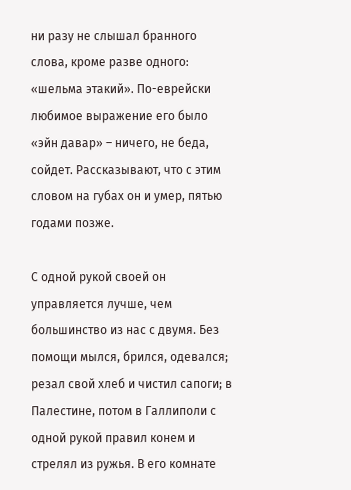ни разу не слышал бранного слова, кроме разве одного: «шельма этакий». По-еврейски любимое выражение его было «эйн давар» – ничего, не беда, сойдет. Рассказывают, что с этим словом на губах он и умер, пятью годами позже.

С одной рукой своей он управляется лучше, чем большинство из нас с двумя. Без помощи мылся, брился, одевался; резал свой хлеб и чистил сапоги; в Палестине, потом в Галлиполи с одной рукой правил конем и стрелял из ружья. В его комнате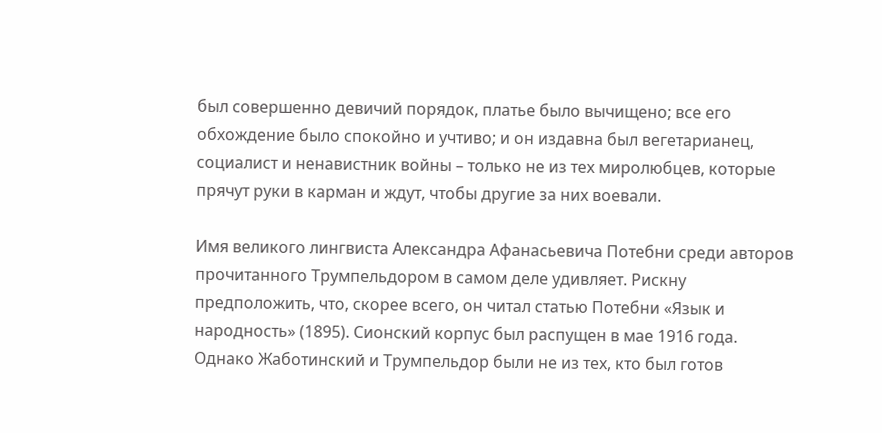был совершенно девичий порядок, платье было вычищено; все его обхождение было спокойно и учтиво; и он издавна был вегетарианец, социалист и ненавистник войны – только не из тех миролюбцев, которые прячут руки в карман и ждут, чтобы другие за них воевали.

Имя великого лингвиста Александра Афанасьевича Потебни среди авторов прочитанного Трумпельдором в самом деле удивляет. Рискну предположить, что, скорее всего, он читал статью Потебни «Язык и народность» (1895). Сионский корпус был распущен в мае 1916 года. Однако Жаботинский и Трумпельдор были не из тех, кто был готов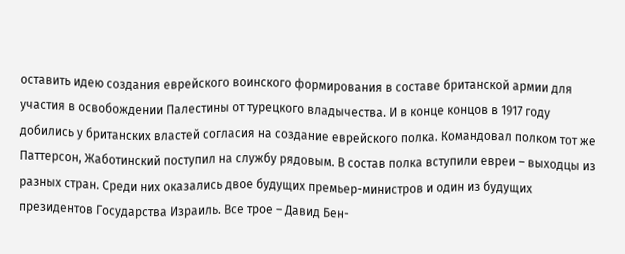оставить идею создания еврейского воинского формирования в составе британской армии для участия в освобождении Палестины от турецкого владычества. И в конце концов в 1917 году добились у британских властей согласия на создание еврейского полка. Командовал полком тот же Паттерсон, Жаботинский поступил на службу рядовым. В состав полка вступили евреи – выходцы из разных стран. Среди них оказались двое будущих премьер-министров и один из будущих президентов Государства Израиль. Все трое – Давид Бен-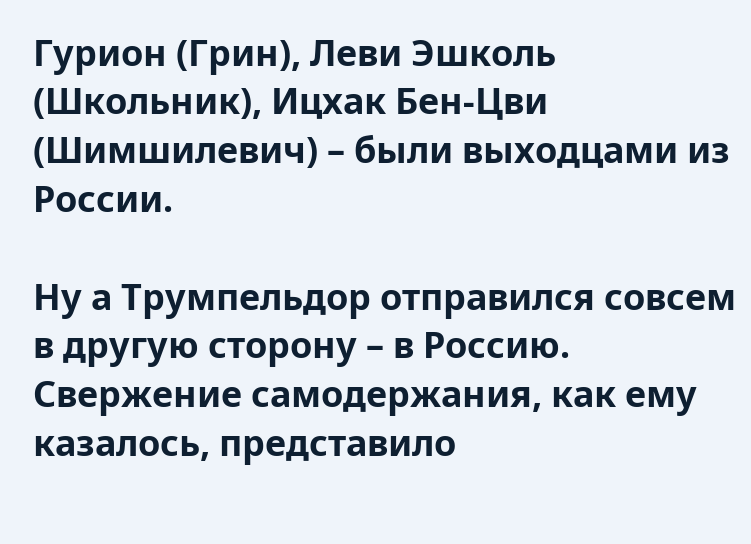Гурион (Грин), Леви Эшколь (Школьник), Ицхак Бен-Цви (Шимшилевич) – были выходцами из России.

Ну а Трумпельдор отправился совсем в другую сторону – в Россию. Свержение самодержания, как ему казалось, представило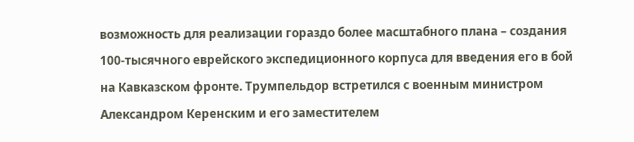возможность для реализации гораздо более масштабного плана – создания 100-тысячного еврейского экспедиционного корпуса для введения его в бой на Кавказском фронте. Трумпельдор встретился с военным министром Александром Керенским и его заместителем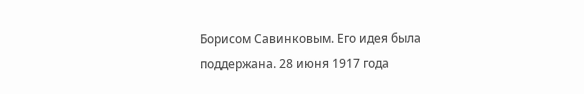Борисом Савинковым. Его идея была поддержана. 28 июня 1917 года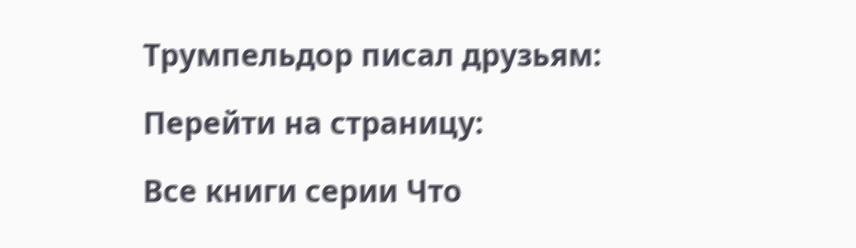Трумпельдор писал друзьям:

Перейти на страницу:

Все книги серии Что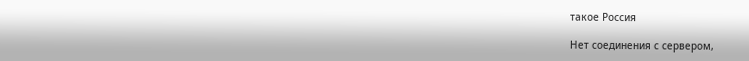такое Россия

Нет соединения с сервером,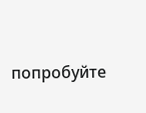попробуйте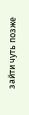зайти чуть позже